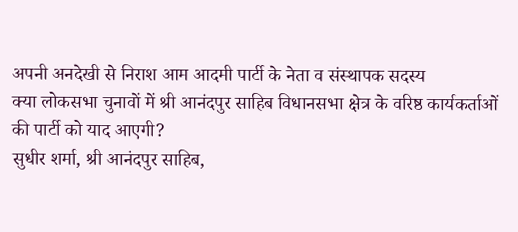अपनी अनदेखी से निराश आम आदमी पार्टी के नेता व संस्थापक सदस्य
क्या लोकसभा चुनावों में श्री आनंदपुर साहिब विधानसभा क्षेत्र के वरिष्ठ कार्यकर्ताओं की पार्टी को याद आएगी?
सुधीर शर्मा, श्री आनंदपुर साहिब,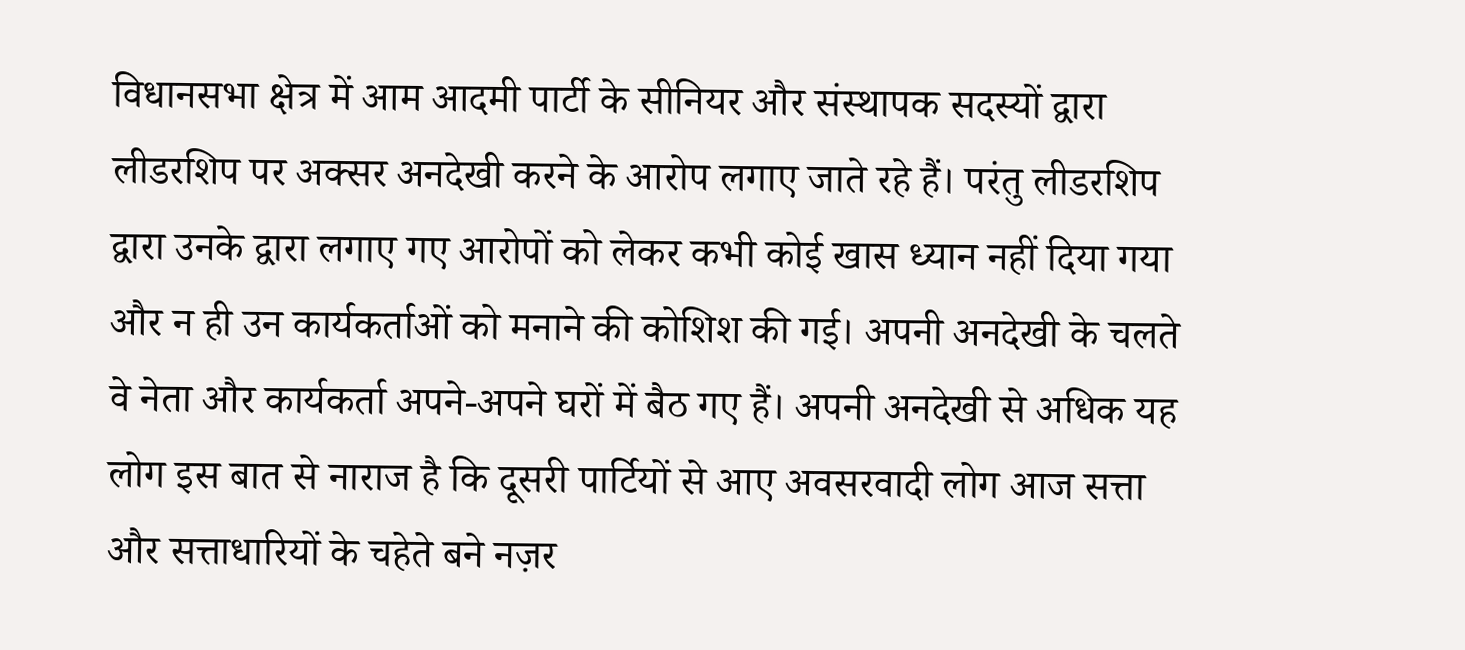विधानसभा क्षेत्र में आम आदमी पार्टी के सीनियर और संस्थापक सदस्यों द्वारा लीडरशिप पर अक्सर अनदेखी करने के आरोप लगाए जाते रहे हैं। परंतु लीडरशिप द्वारा उनके द्वारा लगाए गए आरोपों को लेकर कभी कोई खास ध्यान नहीं दिया गया और न ही उन कार्यकर्ताओं को मनाने की कोशिश की गई। अपनी अनदेखी के चलते वे नेता और कार्यकर्ता अपने-अपने घरों में बैठ गए हैं। अपनी अनदेखी से अधिक यह लोग इस बात से नाराज है कि दूसरी पार्टियों से आए अवसरवादी लोग आज सत्ता और सत्ताधारियों के चहेते बने नज़र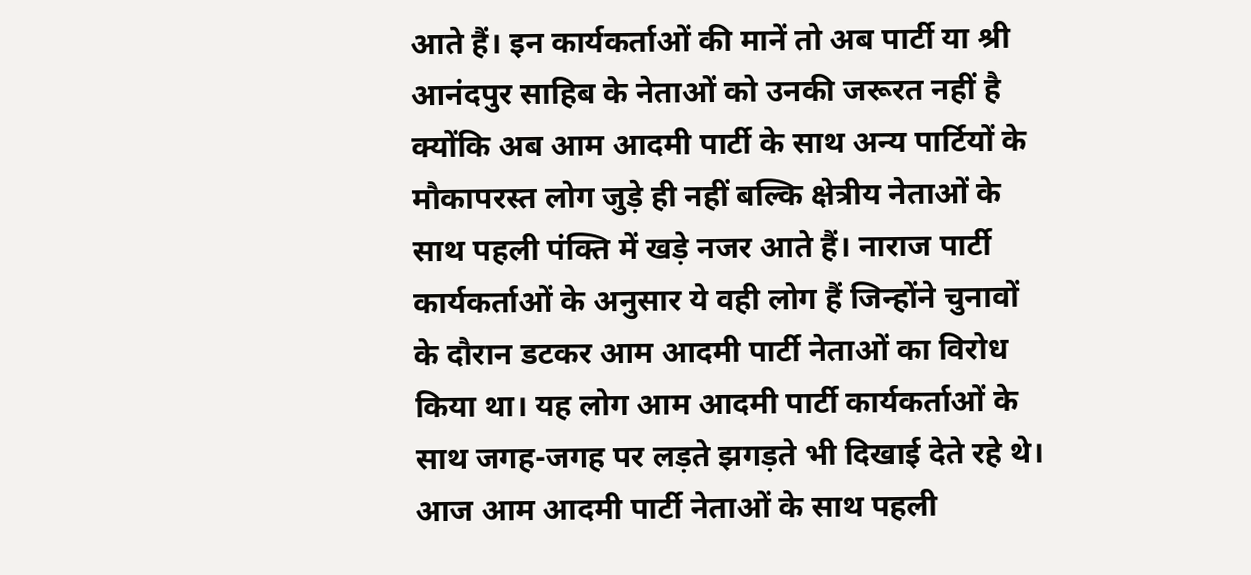आते हैं। इन कार्यकर्ताओं की मानें तो अब पार्टी या श्री आनंदपुर साहिब के नेताओं को उनकी जरूरत नहीं है क्योंकि अब आम आदमी पार्टी के साथ अन्य पार्टियों के मौकापरस्त लोग जुड़े ही नहीं बल्कि क्षेत्रीय नेताओं के साथ पहली पंक्ति में खड़े नजर आते हैं। नाराज पार्टी कार्यकर्ताओं के अनुसार ये वही लोग हैं जिन्होंने चुनावों के दौरान डटकर आम आदमी पार्टी नेताओं का विरोध किया था। यह लोग आम आदमी पार्टी कार्यकर्ताओं के साथ जगह-जगह पर लड़ते झगड़ते भी दिखाई देते रहे थे। आज आम आदमी पार्टी नेताओं के साथ पहली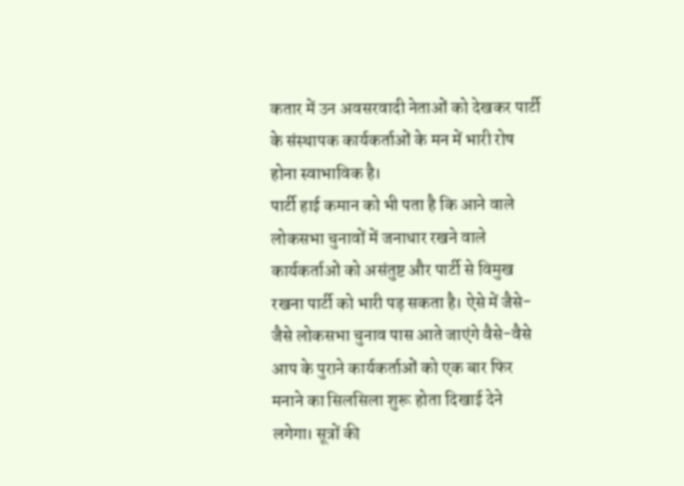कतार में उन अवसरवादी नेताओं को देखकर पार्टी के संस्थापक कार्यकर्ताओं के मन में भारी रोष होना स्वाभाविक है।
पार्टी हाई कमान को भी पता है कि आने वाले लोकसभा चुनावों में जनाधार रखने वाले कार्यकर्ताओं को असंतुष्ट और पार्टी से विमुख रखना पार्टी को भारी पड़ सकता है। ऐसे में जैसे-जैसे लोकसभा चुनाव पास आते जाएंगे वैसे-वैसे आप के पुराने कार्यकर्ताओं को एक बार फिर मनाने का सिलसिला शुरू होता दिखाई देने लगेगा। सूत्रों की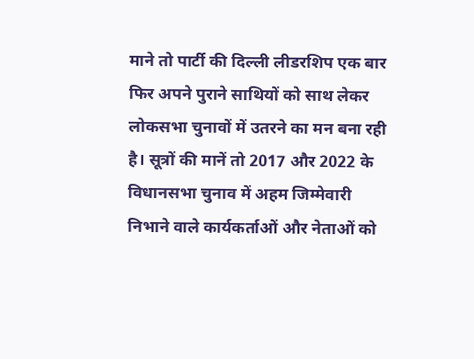माने तो पार्टी की दिल्ली लीडरशिप एक बार फिर अपने पुराने साथियों को साथ लेकर लोकसभा चुनावों में उतरने का मन बना रही है। सूत्रों की मानें तो 2017 और 2022 के विधानसभा चुनाव में अहम जिम्मेवारी निभाने वाले कार्यकर्ताओं और नेताओं को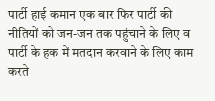पार्टी हाई कमान एक बार फिर पार्टी की नीतियों को जन-जन तक पहुंचाने के लिए व पार्टी के हक में मतदान करवाने के लिए काम करते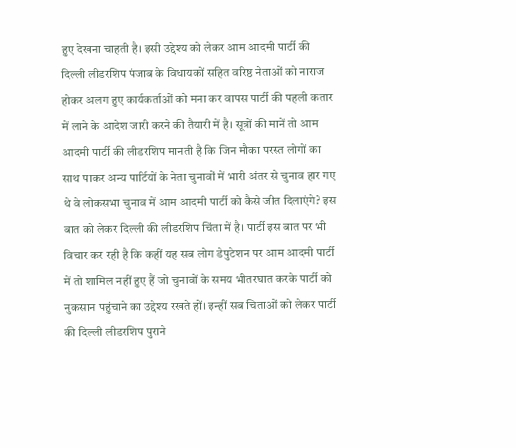हुए देखना चाहती है। इसी उद्देश्य को लेकर आम आदमी पार्टी की दिल्ली लीडरशिप पंजाब के विधायकों सहित वरिष्ठ नेताओं को नाराज होकर अलग हुए कार्यकर्ताओं को मना कर वापस पार्टी की पहली कतार में लाने के आदेश जारी करने की तैयारी में है। सूत्रों की मानें तो आम आदमी पार्टी की लीडरशिप मानती है कि जिन मौका परस्त लोगों का साथ पाकर अन्य पार्टियों के नेता चुनावों में भारी अंतर से चुनाव हार गए थे वे लोकसभा चुनाव में आम आदमी पार्टी को कैसे जीत दिलाएंगे? इस बात को लेकर दिल्ली की लीडरशिप चिंता में है। पार्टी इस बात पर भी विचार कर रही है कि कहीं यह सब लोग डेपुटेशन पर आम आदमी पार्टी में तो शामिल नहीं हुए हैं जो चुनावों के समय भीतरघात करके पार्टी को नुकसान पहुंचाने का उद्देश्य रखते हों। इन्हीं सब चिताओं को लेकर पार्टी की दिल्ली लीडरशिप पुराने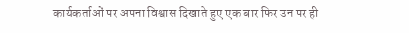कार्यकर्ताओं पर अपना विश्वास दिखाते हुए एक बार फिर उन पर ही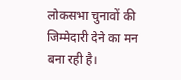लोकसभा चुनावों की जिम्मेदारी देने का मन बना रही है।